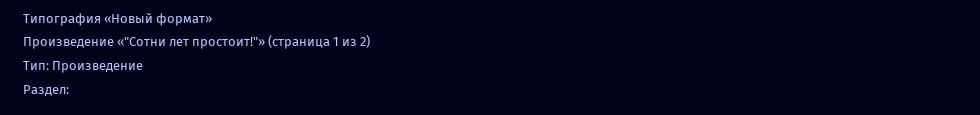Типография «Новый формат»
Произведение «"Сотни лет простоит!"» (страница 1 из 2)
Тип: Произведение
Раздел: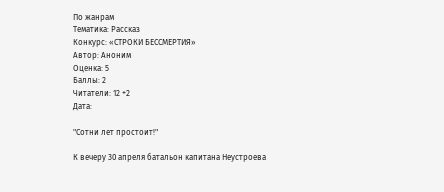По жанрам
Тематика: Рассказ
Конкурс: «СТРОКИ БЕССМЕРТИЯ»
Автор: Аноним
Оценка: 5
Баллы: 2
Читатели: 12 +2
Дата:

"Сотни лет простоит!"

К вечеру 30 апреля батальон капитана Неустроева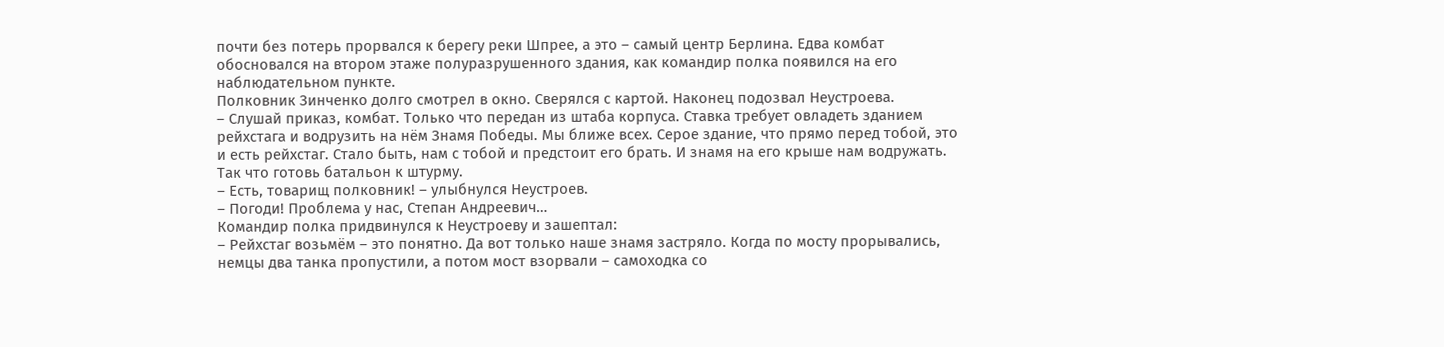почти без потерь прорвался к берегу реки Шпрее, а это – самый центр Берлина. Едва комбат обосновался на втором этаже полуразрушенного здания, как командир полка появился на его наблюдательном пункте.
Полковник Зинченко долго смотрел в окно. Сверялся с картой. Наконец подозвал Неустроева.
– Слушай приказ, комбат. Только что передан из штаба корпуса. Ставка требует овладеть зданием рейхстага и водрузить на нём Знамя Победы. Мы ближе всех. Серое здание, что прямо перед тобой, это и есть рейхстаг. Стало быть, нам с тобой и предстоит его брать. И знамя на его крыше нам водружать. Так что готовь батальон к штурму.
– Есть, товарищ полковник! – улыбнулся Неустроев.
– Погоди! Проблема у нас, Степан Андреевич…
Командир полка придвинулся к Неустроеву и зашептал:
– Рейхстаг возьмём – это понятно. Да вот только наше знамя застряло. Когда по мосту прорывались, немцы два танка пропустили, а потом мост взорвали – самоходка со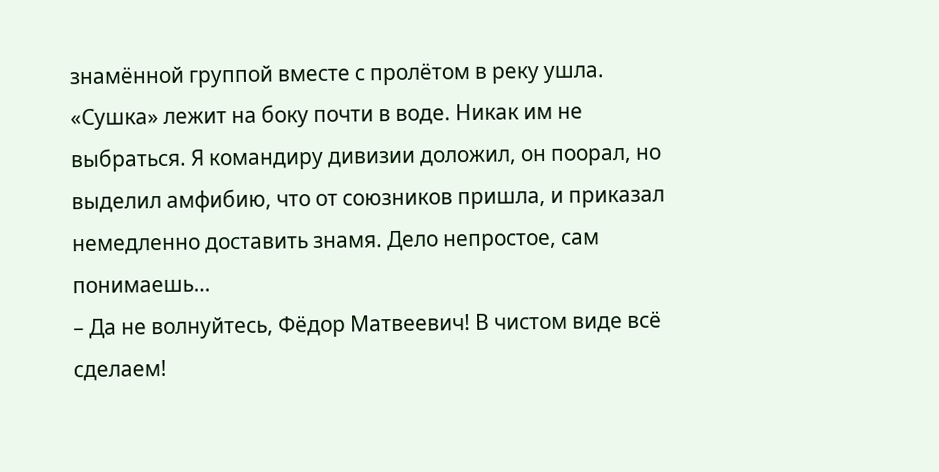знамённой группой вместе с пролётом в реку ушла. «Сушка» лежит на боку почти в воде. Никак им не выбраться. Я командиру дивизии доложил, он поорал, но выделил амфибию, что от союзников пришла, и приказал немедленно доставить знамя. Дело непростое, сам понимаешь…
– Да не волнуйтесь, Фёдор Матвеевич! В чистом виде всё сделаем!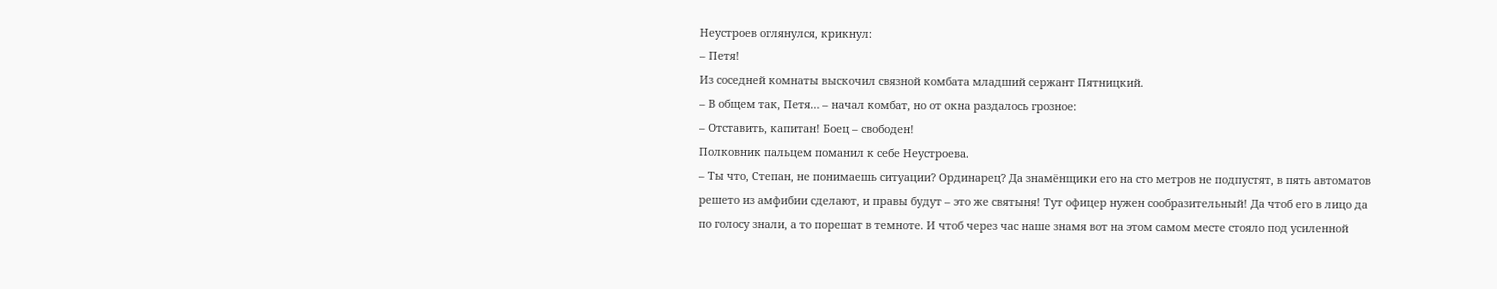Неустроев оглянулся, крикнул:
– Петя!
Из соседней комнаты выскочил связной комбата младший сержант Пятницкий.
– В общем так, Петя… – начал комбат, но от окна раздалось грозное:
– Отставить, капитан! Боец – свободен!
Полковник пальцем поманил к себе Неустроева.
– Ты что, Степан, не понимаешь ситуации? Ординарец? Да знамёнщики его на сто метров не подпустят, в пять автоматов решето из амфибии сделают, и правы будут – это же святыня! Тут офицер нужен сообразительный! Да чтоб его в лицо да по голосу знали, а то порешат в темноте. И чтоб через час наше знамя вот на этом самом месте стояло под усиленной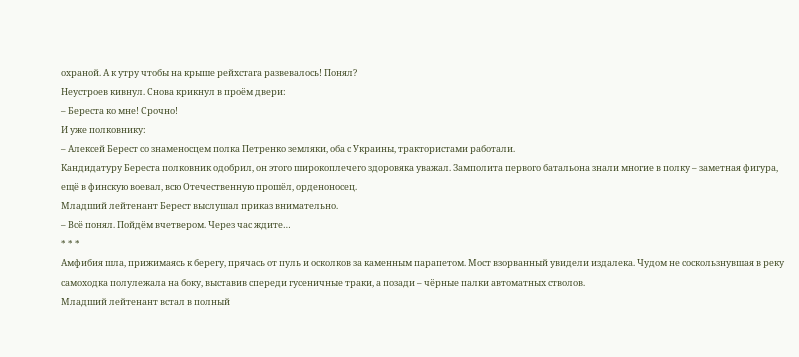охраной. А к утру чтобы на крыше рейхстага развевалось! Понял?
Неустроев кивнул. Снова крикнул в проём двери:
– Береста ко мне! Срочно!
И уже полковнику:
– Алексей Берест со знаменосцем полка Петренко земляки, оба с Украины, трактористами работали.
Кандидатуру Береста полковник одобрил, он этого широкоплечего здоровяка уважал. Замполита первого батальона знали многие в полку – заметная фигура, ещё в финскую воевал, всю Отечественную прошёл, орденоносец.
Младший лейтенант Берест выслушал приказ внимательно.
– Всё понял. Пойдём вчетвером. Через час ждите…
* * *
Амфибия шла, прижимаясь к берегу, прячась от пуль и осколков за каменным парапетом. Мост взорванный увидели издалека. Чудом не соскользнувшая в реку самоходка полулежала на боку, выставив спереди гусеничные траки, а позади – чёрные палки автоматных стволов.
Младший лейтенант встал в полный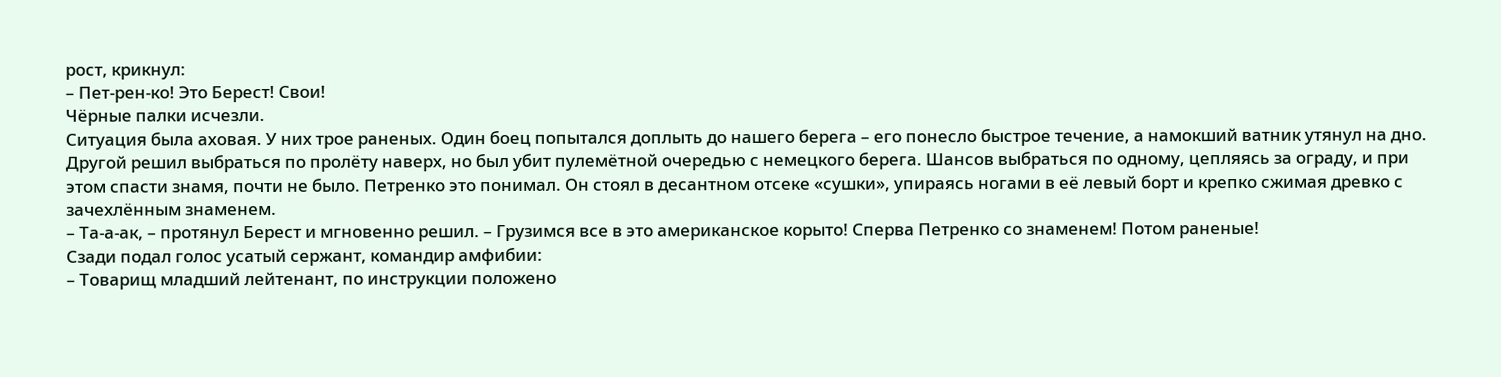рост, крикнул:
– Пет-рен-ко! Это Берест! Свои!
Чёрные палки исчезли.
Ситуация была аховая. У них трое раненых. Один боец попытался доплыть до нашего берега – его понесло быстрое течение, а намокший ватник утянул на дно. Другой решил выбраться по пролёту наверх, но был убит пулемётной очередью с немецкого берега. Шансов выбраться по одному, цепляясь за ограду, и при этом спасти знамя, почти не было. Петренко это понимал. Он стоял в десантном отсеке «сушки», упираясь ногами в её левый борт и крепко сжимая древко с зачехлённым знаменем.
– Та-а-ак, – протянул Берест и мгновенно решил. – Грузимся все в это американское корыто! Сперва Петренко со знаменем! Потом раненые!
Сзади подал голос усатый сержант, командир амфибии:
– Товарищ младший лейтенант, по инструкции положено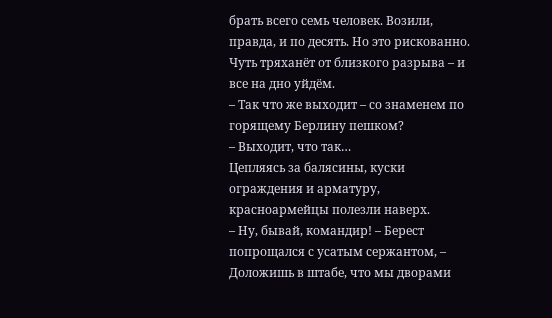брать всего семь человек. Возили, правда, и по десять. Но это рискованно. Чуть тряханёт от близкого разрыва – и все на дно уйдём.
– Так что же выходит – со знаменем по горящему Берлину пешком?
– Выходит, что так…
Цепляясь за балясины, куски ограждения и арматуру, красноармейцы полезли наверх.
– Ну, бывай, командир! – Берест попрощался с усатым сержантом, – Доложишь в штабе, что мы дворами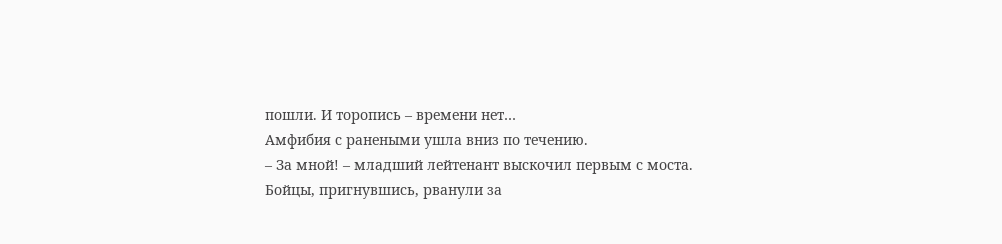пошли. И торопись – времени нет…
Амфибия с ранеными ушла вниз по течению.
– За мной! – младший лейтенант выскочил первым с моста.
Бойцы, пригнувшись, рванули за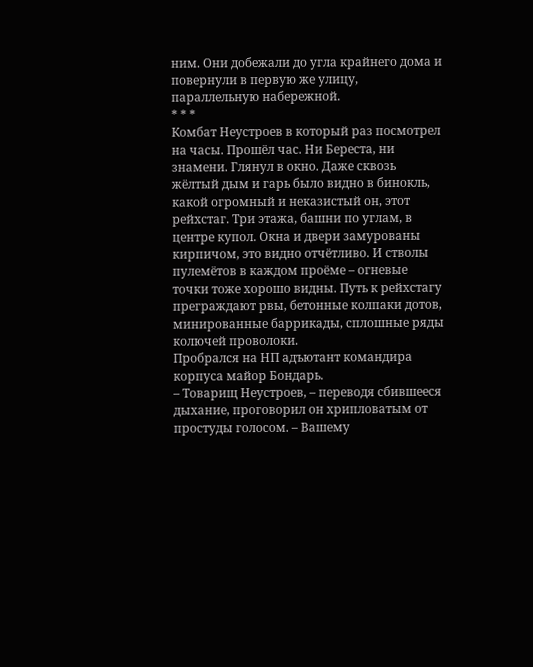ним. Они добежали до угла крайнего дома и повернули в первую же улицу, параллельную набережной.
* * *
Комбат Неустроев в который раз посмотрел на часы. Прошёл час. Ни Береста, ни знамени. Глянул в окно. Даже сквозь жёлтый дым и гарь было видно в бинокль, какой огромный и неказистый он, этот рейхстаг. Три этажа, башни по углам, в центре купол. Окна и двери замурованы кирпичом, это видно отчётливо. И стволы пулемётов в каждом проёме – огневые точки тоже хорошо видны. Путь к рейхстагу преграждают рвы, бетонные колпаки дотов, минированные баррикады, сплошные ряды колючей проволоки.
Пробрался на НП адъютант командира корпуса майор Бондарь.
– Товарищ Неустроев, – переводя сбившееся дыхание, проговорил он хрипловатым от простуды голосом. – Вашему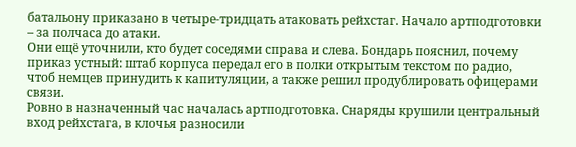батальону приказано в четыре-тридцать атаковать рейхстаг. Начало артподготовки – за полчаса до атаки.
Они ещё уточнили, кто будет соседями справа и слева. Бондарь пояснил, почему приказ устный: штаб корпуса передал его в полки открытым текстом по радио, чтоб немцев принудить к капитуляции, а также решил продублировать офицерами связи.
Ровно в назначенный час началась артподготовка. Снаряды крушили центральный вход рейхстага, в клочья разносили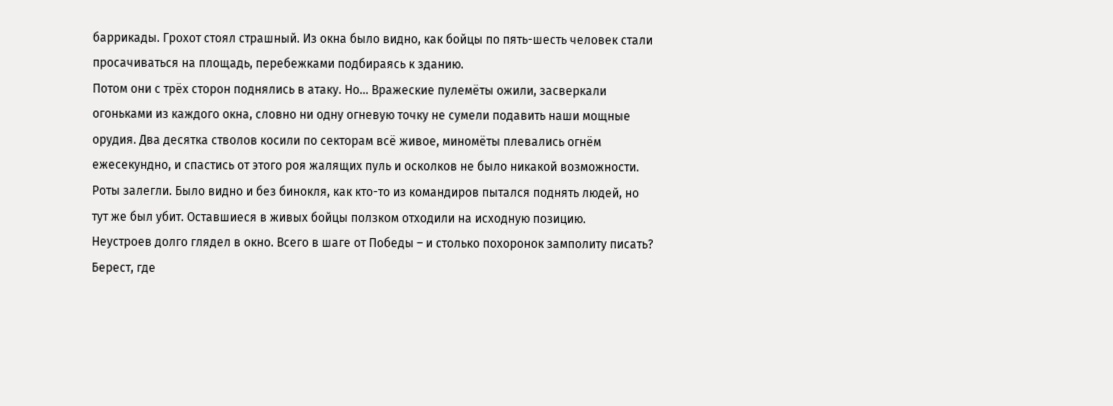баррикады. Грохот стоял страшный. Из окна было видно, как бойцы по пять-шесть человек стали просачиваться на площадь, перебежками подбираясь к зданию.
Потом они с трёх сторон поднялись в атаку. Но… Вражеские пулемёты ожили, засверкали огоньками из каждого окна, словно ни одну огневую точку не сумели подавить наши мощные орудия. Два десятка стволов косили по секторам всё живое, миномёты плевались огнём ежесекундно, и спастись от этого роя жалящих пуль и осколков не было никакой возможности.
Роты залегли. Было видно и без бинокля, как кто-то из командиров пытался поднять людей, но тут же был убит. Оставшиеся в живых бойцы ползком отходили на исходную позицию.
Неустроев долго глядел в окно. Всего в шаге от Победы – и столько похоронок замполиту писать? Берест, где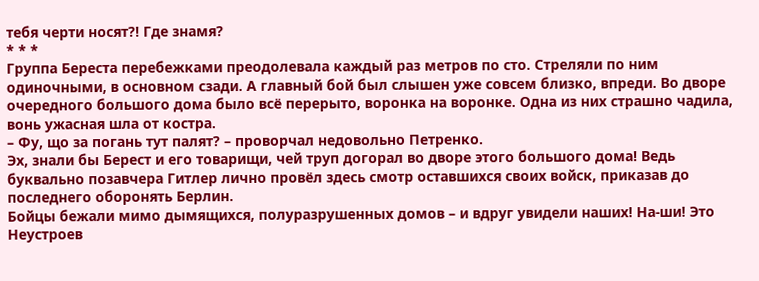тебя черти носят?! Где знамя?
* * *
Группа Береста перебежками преодолевала каждый раз метров по сто. Стреляли по ним одиночными, в основном сзади. А главный бой был слышен уже совсем близко, впреди. Во дворе очередного большого дома было всё перерыто, воронка на воронке. Одна из них страшно чадила, вонь ужасная шла от костра.
– Фу, що за погань тут палят? – проворчал недовольно Петренко.
Эх, знали бы Берест и его товарищи, чей труп догорал во дворе этого большого дома! Ведь буквально позавчера Гитлер лично провёл здесь смотр оставшихся своих войск, приказав до последнего оборонять Берлин.
Бойцы бежали мимо дымящихся, полуразрушенных домов – и вдруг увидели наших! На-ши! Это Неустроев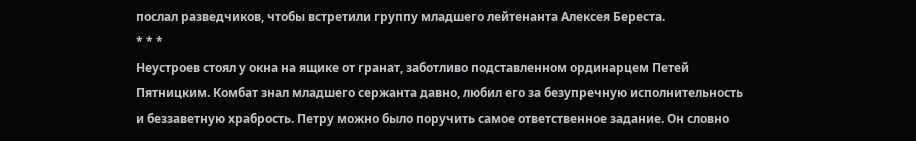послал разведчиков, чтобы встретили группу младшего лейтенанта Алексея Береста.
* * *
Неустроев стоял у окна на ящике от гранат, заботливо подставленном ординарцем Петей Пятницким. Комбат знал младшего сержанта давно, любил его за безупречную исполнительность и беззаветную храбрость. Петру можно было поручить самое ответственное задание. Он словно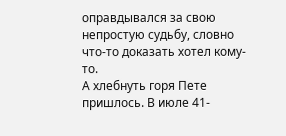оправдывался за свою непростую судьбу, словно что-то доказать хотел кому-то.
А хлебнуть горя Пете пришлось. В июле 41-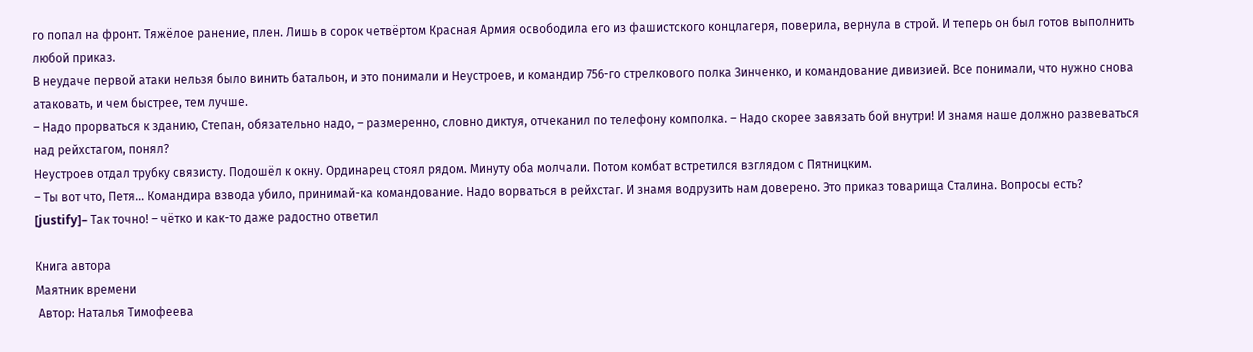го попал на фронт. Тяжёлое ранение, плен. Лишь в сорок четвёртом Красная Армия освободила его из фашистского концлагеря, поверила, вернула в строй. И теперь он был готов выполнить любой приказ.
В неудаче первой атаки нельзя было винить батальон, и это понимали и Неустроев, и командир 756-го стрелкового полка Зинченко, и командование дивизией. Все понимали, что нужно снова атаковать, и чем быстрее, тем лучше.
– Надо прорваться к зданию, Степан, обязательно надо, – размеренно, словно диктуя, отчеканил по телефону комполка. – Надо скорее завязать бой внутри! И знамя наше должно развеваться над рейхстагом, понял?
Неустроев отдал трубку связисту. Подошёл к окну. Ординарец стоял рядом. Минуту оба молчали. Потом комбат встретился взглядом с Пятницким.
– Ты вот что, Петя… Командира взвода убило, принимай-ка командование. Надо ворваться в рейхстаг. И знамя водрузить нам доверено. Это приказ товарища Сталина. Вопросы есть?
[justify]– Так точно! – чётко и как-то даже радостно ответил

Книга автора
Маятник времени
 Автор: Наталья Тимофеева